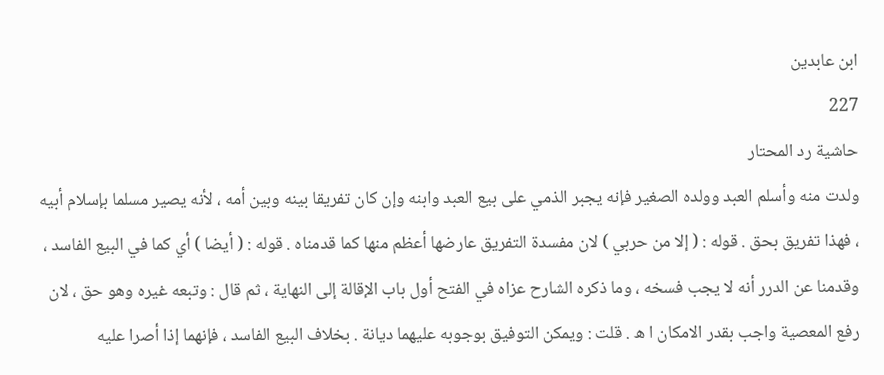ابن عابدين
227
حاشية رد المحتار
ولدت منه وأسلم العبد وولده الصغير فإنه يجبر الذمي على بيع العبد وابنه وإن كان تفريقا بينه وبين أمه ، لأنه يصير مسلما بإسلام أبيه ، فهذا تفريق بحق . قوله : ( إلا من حربي ) لان مفسدة التفريق عارضها أعظم منها كما قدمناه . قوله : ( أيضا ) أي كما في البيع الفاسد ، وقدمنا عن الدرر أنه لا يجب فسخه ، وما ذكره الشارح عزاه في الفتح أول باب الإقالة إلى النهاية ، ثم قال : وتبعه غيره وهو حق ، لان رفع المعصية واجب بقدر الامكان ا ه . قلت : ويمكن التوفيق بوجوبه عليهما ديانة . بخلاف البيع الفاسد ، فإنهما إذا أصرا عليه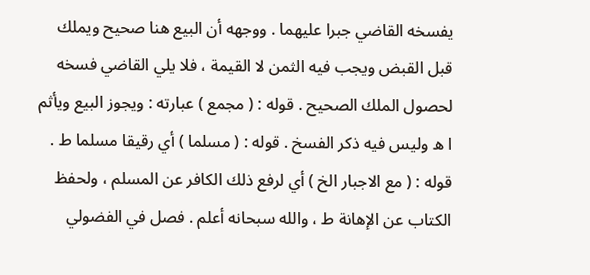يفسخه القاضي جبرا عليهما . ووجهه أن البيع هنا صحيح ويملك قبل القبض ويجب فيه الثمن لا القيمة ، فلا يلي القاضي فسخه لحصول الملك الصحيح . قوله : ( مجمع ) عبارته : ويجوز البيع ويأثم ا ه وليس فيه ذكر الفسخ . قوله : ( مسلما ) أي رقيقا مسلما ط . قوله : ( مع الاجبار الخ ) أي لرفع ذلك الكافر عن المسلم ، ولحفظ الكتاب عن الإهانة ط ، والله سبحانه أعلم . فصل في الفضولي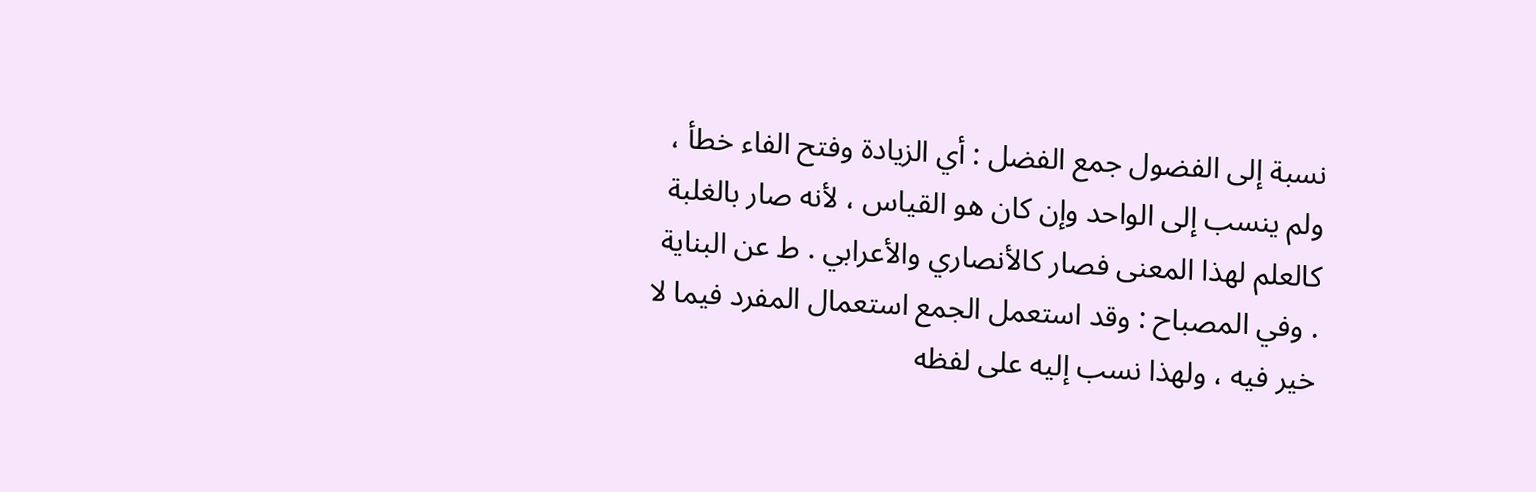نسبة إلى الفضول جمع الفضل : أي الزيادة وفتح الفاء خطأ ، ولم ينسب إلى الواحد وإن كان هو القياس ، لأنه صار بالغلبة كالعلم لهذا المعنى فصار كالأنصاري والأعرابي . ط عن البناية . وفي المصباح : وقد استعمل الجمع استعمال المفرد فيما لا خير فيه ، ولهذا نسب إليه على لفظه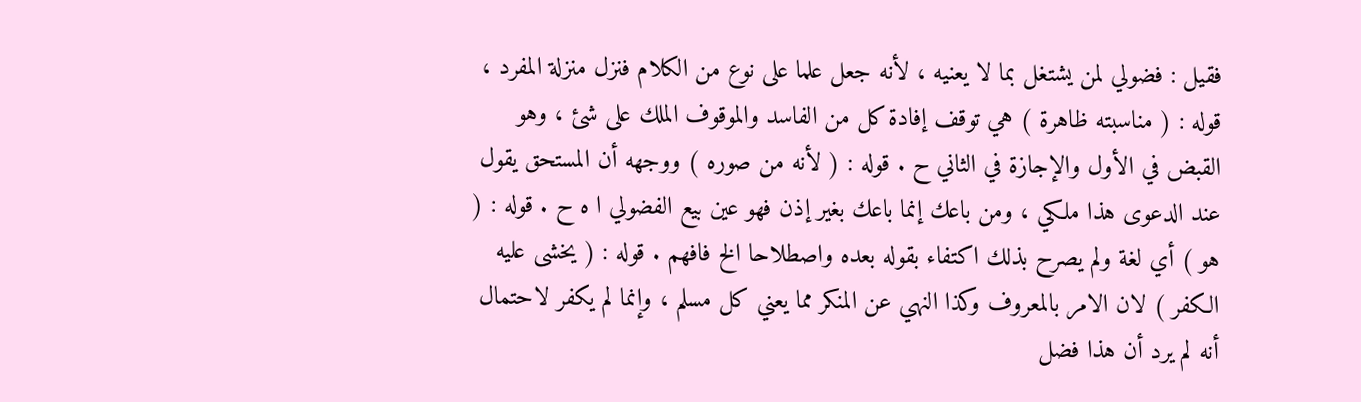فقيل : فضولي لمن يشتغل بما لا يعنيه ، لأنه جعل علما على نوع من الكلام فنزل منزلة المفرد ، قوله : ( مناسبته ظاهرة ) هي توقف إفادة كل من الفاسد والموقوف الملك على شئ ، وهو القبض في الأول والإجازة في الثاني ح . قوله : ( لأنه من صوره ) ووجهه أن المستحق يقول عند الدعوى هذا ملكي ، ومن باعك إنما باعك بغير إذن فهو عين بيع الفضولي ا ه ح . قوله : ( هو ) أي لغة ولم يصرح بذلك اكتفاء بقوله بعده واصطلاحا الخ فافهم . قوله : ( يخشى عليه الكفر ) لان الامر بالمعروف وكذا النهي عن المنكر مما يعني كل مسلم ، وإنما لم يكفر لاحتمال أنه لم يرد أن هذا فضل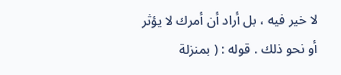لا خير فيه ، بل أراد أن أمرك لا يؤثر أو نحو ذلك . قوله : ( بمنزلة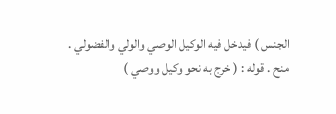الجنس ) فيدخل فيه الوكيل الوصي والولي والفضولي . منح . قوله : ( خرج به نحو وكيل ووصي )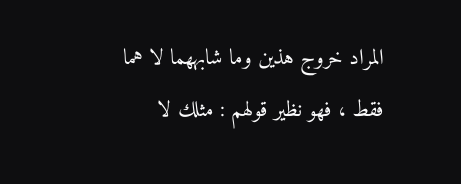المراد خروج هذين وما شابههما لا هما فقط ، فهو نظير قولهم : مثلك لا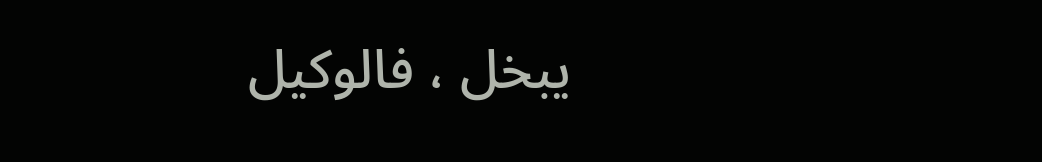يبخل ، فالوكيل